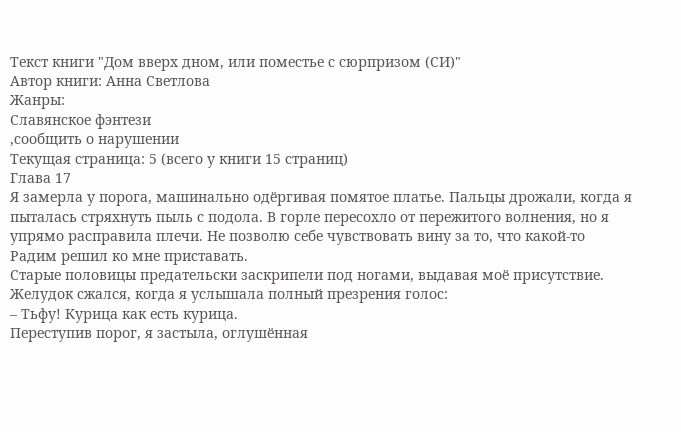Текст книги "Дом вверх дном, или поместье с сюрпризом (СИ)"
Автор книги: Анна Светлова
Жанры:
Славянское фэнтези
,сообщить о нарушении
Текущая страница: 5 (всего у книги 15 страниц)
Глава 17
Я замерла у порога, машинально одёргивая помятое платье. Пальцы дрожали, когда я пыталась стряхнуть пыль с подола. В горле пересохло от пережитого волнения, но я упрямо расправила плечи. Не позволю себе чувствовать вину за то, что какой-то Радим решил ко мне приставать.
Старые половицы предательски заскрипели под ногами, выдавая моё присутствие. Желудок сжался, когда я услышала полный презрения голос:
– Тьфу! Курица как есть курица.
Переступив порог, я застыла, оглушённая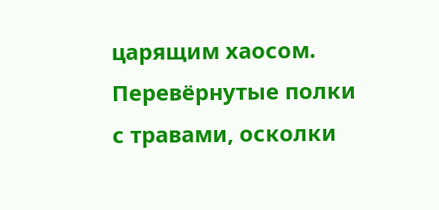царящим хаосом. Перевёрнутые полки с травами, осколки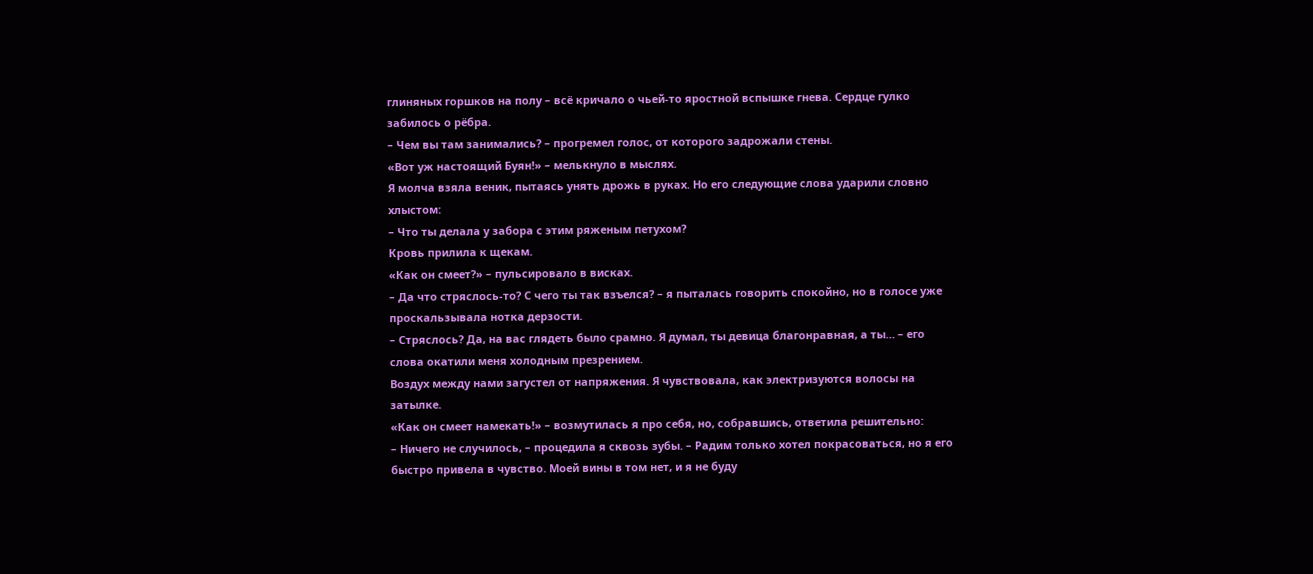глиняных горшков на полу – всё кричало о чьей-то яростной вспышке гнева. Сердце гулко забилось о рёбра.
– Чем вы там занимались? – прогремел голос, от которого задрожали стены.
«Вот уж настоящий Буян!» – мелькнуло в мыслях.
Я молча взяла веник, пытаясь унять дрожь в руках. Но его следующие слова ударили словно хлыстом:
– Что ты делала у забора с этим ряженым петухом?
Кровь прилила к щекам.
«Как он смеет?» – пульсировало в висках.
– Да что стряслось-то? С чего ты так взъелся? – я пыталась говорить спокойно, но в голосе уже проскальзывала нотка дерзости.
– Стряслось? Да, на вас глядеть было срамно. Я думал, ты девица благонравная, а ты… – его слова окатили меня холодным презрением.
Воздух между нами загустел от напряжения. Я чувствовала, как электризуются волосы на затылке.
«Как он смеет намекать!» – возмутилась я про себя, но, собравшись, ответила решительно:
– Ничего не случилось, – процедила я сквозь зубы. – Радим только хотел покрасоваться, но я его быстро привела в чувство. Моей вины в том нет, и я не буду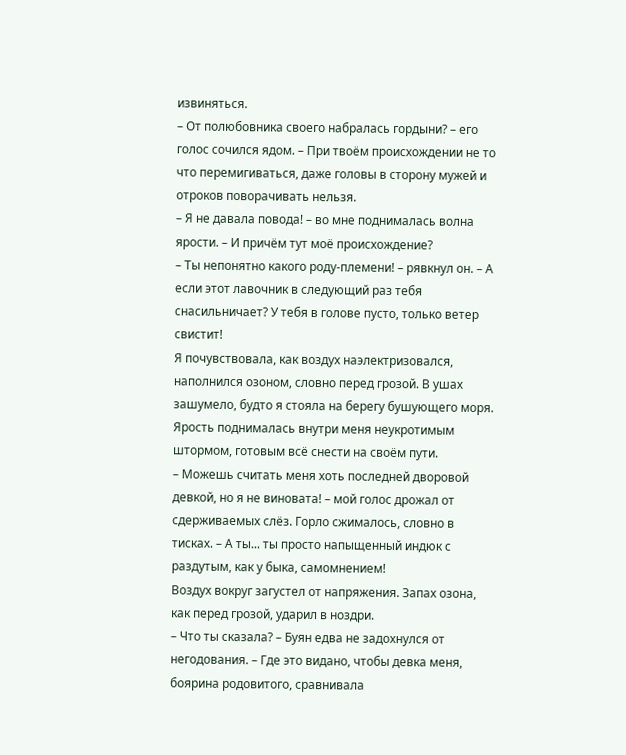извиняться.
– От полюбовника своего набралась гордыни? – его голос сочился ядом. – При твоём происхождении не то что перемигиваться, даже головы в сторону мужей и отроков поворачивать нельзя.
– Я не давала повода! – во мне поднималась волна ярости. – И причём тут моё происхождение?
– Ты непонятно какого роду-племени! – рявкнул он. – А если этот лавочник в следующий раз тебя снасильничает? У тебя в голове пусто, только ветер свистит!
Я почувствовала, как воздух наэлектризовался, наполнился озоном, словно перед грозой. В ушах зашумело, будто я стояла на берегу бушующего моря. Ярость поднималась внутри меня неукротимым штормом, готовым всё снести на своём пути.
– Можешь считать меня хоть последней дворовой девкой, но я не виновата! – мой голос дрожал от сдерживаемых слёз. Горло сжималось, словно в тисках. – А ты... ты просто напыщенный индюк с раздутым, как у быка, самомнением!
Воздух вокруг загустел от напряжения. Запах озона, как перед грозой, ударил в ноздри.
– Что ты сказала? – Буян едва не задохнулся от негодования. – Где это видано, чтобы девка меня, боярина родовитого, сравнивала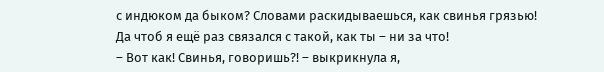с индюком да быком? Словами раскидываешься, как свинья грязью! Да чтоб я ещё раз связался с такой, как ты – ни за что!
– Вот как! Свинья, говоришь?! – выкрикнула я,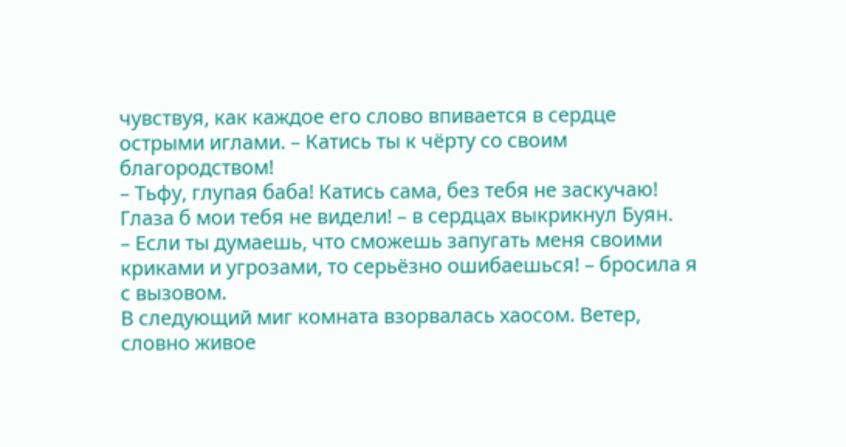чувствуя, как каждое его слово впивается в сердце острыми иглами. – Катись ты к чёрту со своим благородством!
– Тьфу, глупая баба! Катись сама, без тебя не заскучаю! Глаза б мои тебя не видели! – в сердцах выкрикнул Буян.
– Если ты думаешь, что сможешь запугать меня своими криками и угрозами, то серьёзно ошибаешься! – бросила я с вызовом.
В следующий миг комната взорвалась хаосом. Ветер, словно живое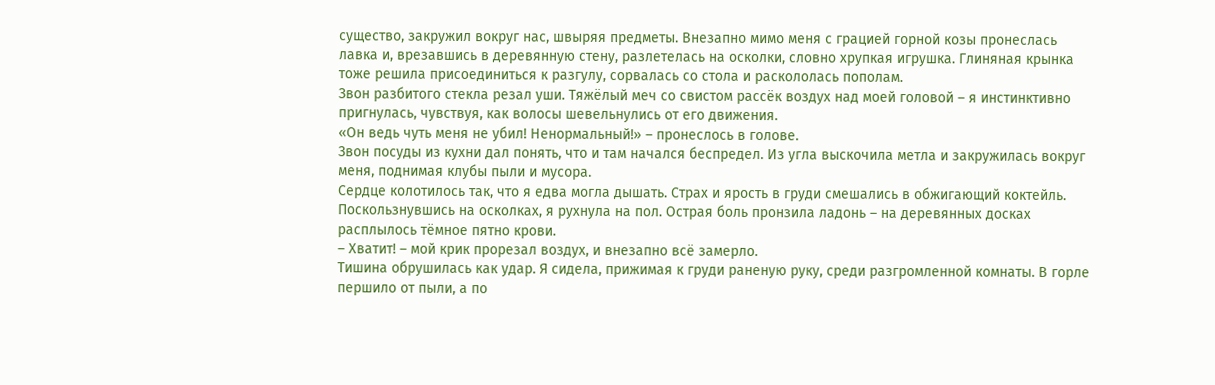существо, закружил вокруг нас, швыряя предметы. Внезапно мимо меня с грацией горной козы пронеслась лавка и, врезавшись в деревянную стену, разлетелась на осколки, словно хрупкая игрушка. Глиняная крынка тоже решила присоединиться к разгулу, сорвалась со стола и раскололась пополам.
Звон разбитого стекла резал уши. Тяжёлый меч со свистом рассёк воздух над моей головой – я инстинктивно пригнулась, чувствуя, как волосы шевельнулись от его движения.
«Он ведь чуть меня не убил! Ненормальный!» – пронеслось в голове.
Звон посуды из кухни дал понять, что и там начался беспредел. Из угла выскочила метла и закружилась вокруг меня, поднимая клубы пыли и мусора.
Сердце колотилось так, что я едва могла дышать. Страх и ярость в груди смешались в обжигающий коктейль. Поскользнувшись на осколках, я рухнула на пол. Острая боль пронзила ладонь – на деревянных досках расплылось тёмное пятно крови.
– Хватит! – мой крик прорезал воздух, и внезапно всё замерло.
Тишина обрушилась как удар. Я сидела, прижимая к груди раненую руку, среди разгромленной комнаты. В горле першило от пыли, а по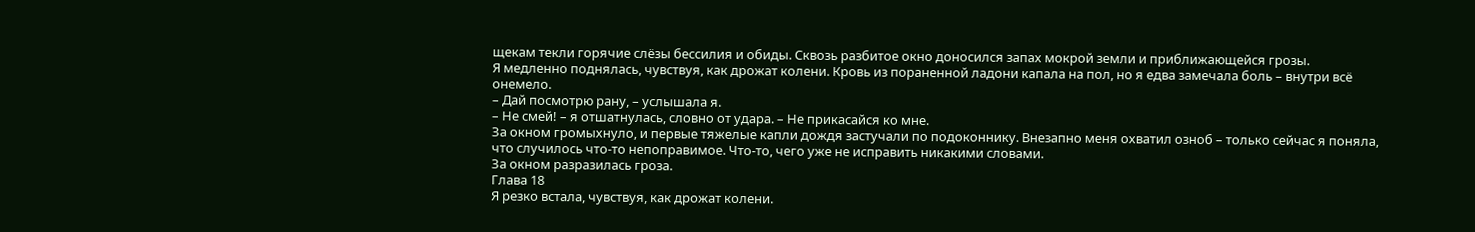щекам текли горячие слёзы бессилия и обиды. Сквозь разбитое окно доносился запах мокрой земли и приближающейся грозы.
Я медленно поднялась, чувствуя, как дрожат колени. Кровь из пораненной ладони капала на пол, но я едва замечала боль – внутри всё онемело.
– Дай посмотрю рану, – услышала я.
– Не смей! – я отшатнулась, словно от удара. – Не прикасайся ко мне.
За окном громыхнуло, и первые тяжелые капли дождя застучали по подоконнику. Внезапно меня охватил озноб – только сейчас я поняла, что случилось что-то непоправимое. Что-то, чего уже не исправить никакими словами.
За окном разразилась гроза.
Глава 18
Я резко встала, чувствуя, как дрожат колени.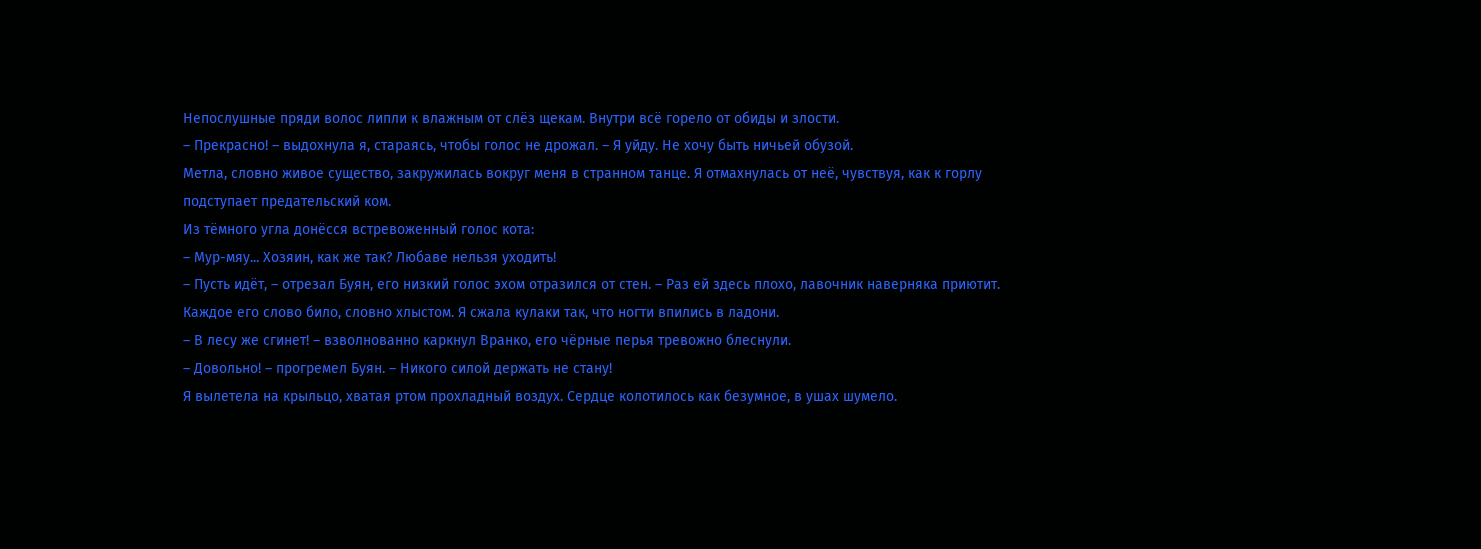Непослушные пряди волос липли к влажным от слёз щекам. Внутри всё горело от обиды и злости.
– Прекрасно! – выдохнула я, стараясь, чтобы голос не дрожал. – Я уйду. Не хочу быть ничьей обузой.
Метла, словно живое существо, закружилась вокруг меня в странном танце. Я отмахнулась от неё, чувствуя, как к горлу подступает предательский ком.
Из тёмного угла донёсся встревоженный голос кота:
– Мур-мяу... Хозяин, как же так? Любаве нельзя уходить!
– Пусть идёт, – отрезал Буян, его низкий голос эхом отразился от стен. – Раз ей здесь плохо, лавочник наверняка приютит.
Каждое его слово било, словно хлыстом. Я сжала кулаки так, что ногти впились в ладони.
– В лесу же сгинет! – взволнованно каркнул Вранко, его чёрные перья тревожно блеснули.
– Довольно! – прогремел Буян. – Никого силой держать не стану!
Я вылетела на крыльцо, хватая ртом прохладный воздух. Сердце колотилось как безумное, в ушах шумело.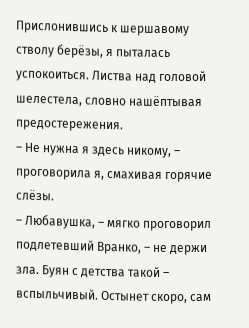Прислонившись к шершавому стволу берёзы, я пыталась успокоиться. Листва над головой шелестела, словно нашёптывая предостережения.
– Не нужна я здесь никому, – проговорила я, смахивая горячие слёзы.
– Любавушка, – мягко проговорил подлетевший Вранко, – не держи зла. Буян с детства такой – вспыльчивый. Остынет скоро, сам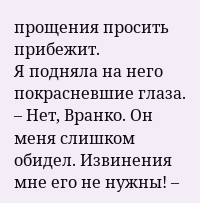прощения просить прибежит.
Я подняла на него покрасневшие глаза.
– Нет, Вранко. Он меня слишком обидел. Извинения мне его не нужны! –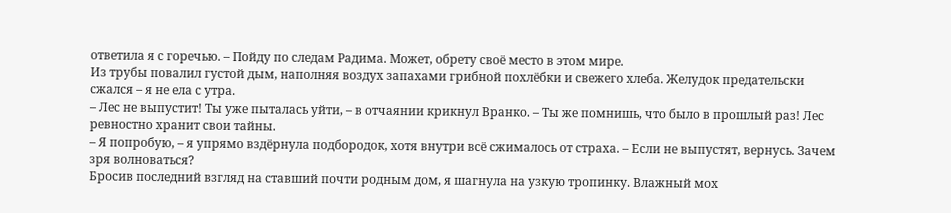ответила я с горечью. – Пойду по следам Радима. Может, обрету своё место в этом мире.
Из трубы повалил густой дым, наполняя воздух запахами грибной похлёбки и свежего хлеба. Желудок предательски сжался – я не ела с утра.
– Лес не выпустит! Ты уже пыталась уйти, – в отчаянии крикнул Вранко. – Ты же помнишь, что было в прошлый раз! Лес ревностно хранит свои тайны.
– Я попробую, – я упрямо вздёрнула подбородок, хотя внутри всё сжималось от страха. – Если не выпустят, вернусь. Зачем зря волноваться?
Бросив последний взгляд на ставший почти родным дом, я шагнула на узкую тропинку. Влажный мох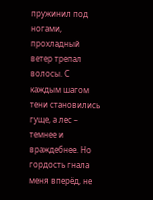пружинил под ногами, прохладный ветер трепал волосы. С каждым шагом тени становились гуще, а лес – темнее и враждебнее. Но гордость гнала меня вперёд, не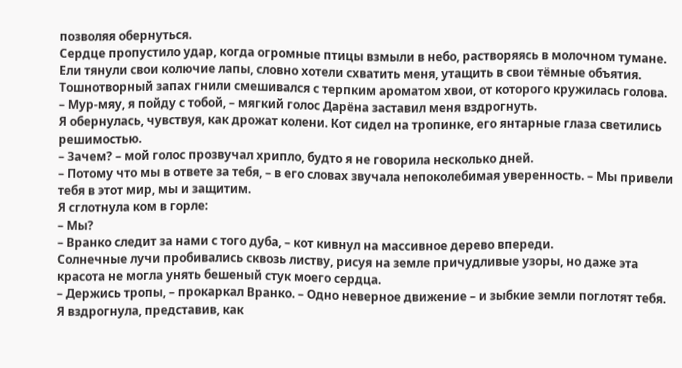позволяя обернуться.
Сердце пропустило удар, когда огромные птицы взмыли в небо, растворяясь в молочном тумане. Ели тянули свои колючие лапы, словно хотели схватить меня, утащить в свои тёмные объятия. Тошнотворный запах гнили смешивался с терпким ароматом хвои, от которого кружилась голова.
– Мур-мяу, я пойду с тобой, – мягкий голос Дарёна заставил меня вздрогнуть.
Я обернулась, чувствуя, как дрожат колени. Кот сидел на тропинке, его янтарные глаза светились решимостью.
– Зачем? – мой голос прозвучал хрипло, будто я не говорила несколько дней.
– Потому что мы в ответе за тебя, – в его словах звучала непоколебимая уверенность. – Мы привели тебя в этот мир, мы и защитим.
Я сглотнула ком в горле:
– Мы?
– Вранко следит за нами с того дуба, – кот кивнул на массивное дерево впереди.
Солнечные лучи пробивались сквозь листву, рисуя на земле причудливые узоры, но даже эта красота не могла унять бешеный стук моего сердца.
– Держись тропы, – прокаркал Вранко. – Одно неверное движение – и зыбкие земли поглотят тебя.
Я вздрогнула, представив, как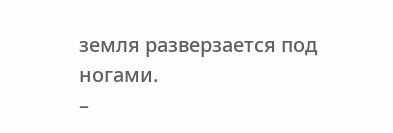земля разверзается под ногами.
–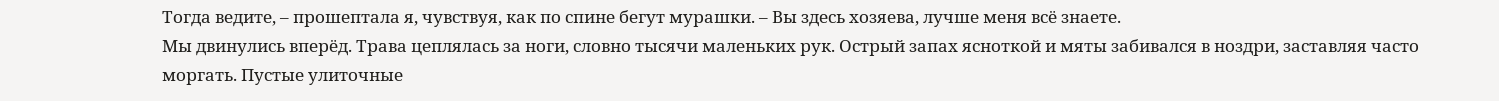Тогда ведите, – прошептала я, чувствуя, как по спине бегут мурашки. – Вы здесь хозяева, лучше меня всё знаете.
Мы двинулись вперёд. Трава цеплялась за ноги, словно тысячи маленьких рук. Острый запах ясноткой и мяты забивался в ноздри, заставляя часто моргать. Пустые улиточные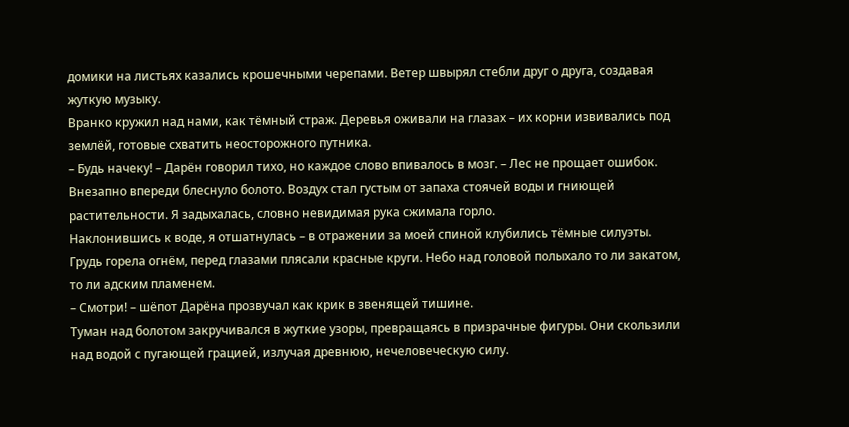домики на листьях казались крошечными черепами. Ветер швырял стебли друг о друга, создавая жуткую музыку.
Вранко кружил над нами, как тёмный страж. Деревья оживали на глазах – их корни извивались под землёй, готовые схватить неосторожного путника.
– Будь начеку! – Дарён говорил тихо, но каждое слово впивалось в мозг. – Лес не прощает ошибок.
Внезапно впереди блеснуло болото. Воздух стал густым от запаха стоячей воды и гниющей растительности. Я задыхалась, словно невидимая рука сжимала горло.
Наклонившись к воде, я отшатнулась – в отражении за моей спиной клубились тёмные силуэты. Грудь горела огнём, перед глазами плясали красные круги. Небо над головой полыхало то ли закатом, то ли адским пламенем.
– Смотри! – шёпот Дарёна прозвучал как крик в звенящей тишине.
Туман над болотом закручивался в жуткие узоры, превращаясь в призрачные фигуры. Они скользили над водой с пугающей грацией, излучая древнюю, нечеловеческую силу.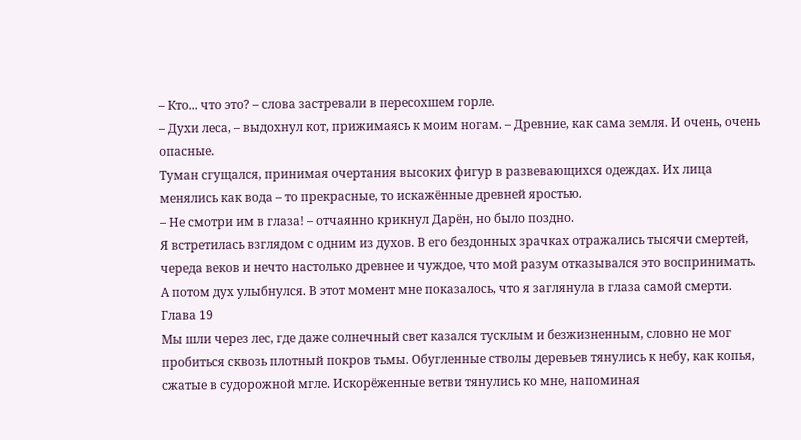– Кто... что это? – слова застревали в пересохшем горле.
– Духи леса, – выдохнул кот, прижимаясь к моим ногам. – Древние, как сама земля. И очень, очень опасные.
Туман сгущался, принимая очертания высоких фигур в развевающихся одеждах. Их лица менялись как вода – то прекрасные, то искажённые древней яростью.
– Не смотри им в глаза! – отчаянно крикнул Дарён, но было поздно.
Я встретилась взглядом с одним из духов. В его бездонных зрачках отражались тысячи смертей, череда веков и нечто настолько древнее и чуждое, что мой разум отказывался это воспринимать.
А потом дух улыбнулся. В этот момент мне показалось, что я заглянула в глаза самой смерти.
Глава 19
Мы шли через лес, где даже солнечный свет казался тусклым и безжизненным, словно не мог пробиться сквозь плотный покров тьмы. Обугленные стволы деревьев тянулись к небу, как копья, сжатые в судорожной мгле. Искорёженные ветви тянулись ко мне, напоминая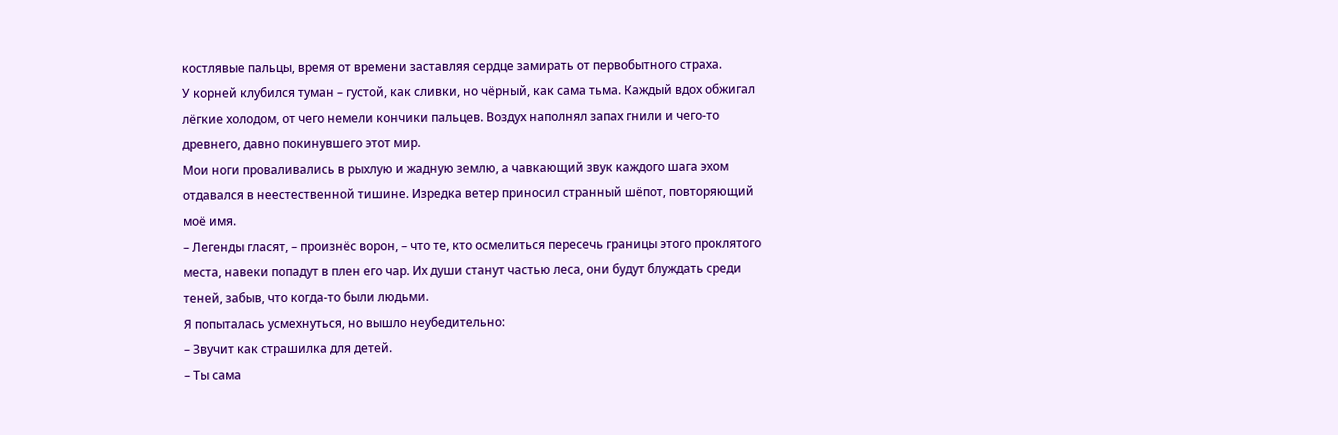костлявые пальцы, время от времени заставляя сердце замирать от первобытного страха.
У корней клубился туман – густой, как сливки, но чёрный, как сама тьма. Каждый вдох обжигал лёгкие холодом, от чего немели кончики пальцев. Воздух наполнял запах гнили и чего-то древнего, давно покинувшего этот мир.
Мои ноги проваливались в рыхлую и жадную землю, а чавкающий звук каждого шага эхом отдавался в неестественной тишине. Изредка ветер приносил странный шёпот, повторяющий моё имя.
– Легенды гласят, – произнёс ворон, – что те, кто осмелиться пересечь границы этого проклятого места, навеки попадут в плен его чар. Их души станут частью леса, они будут блуждать среди теней, забыв, что когда-то были людьми.
Я попыталась усмехнуться, но вышло неубедительно:
– Звучит как страшилка для детей.
– Ты сама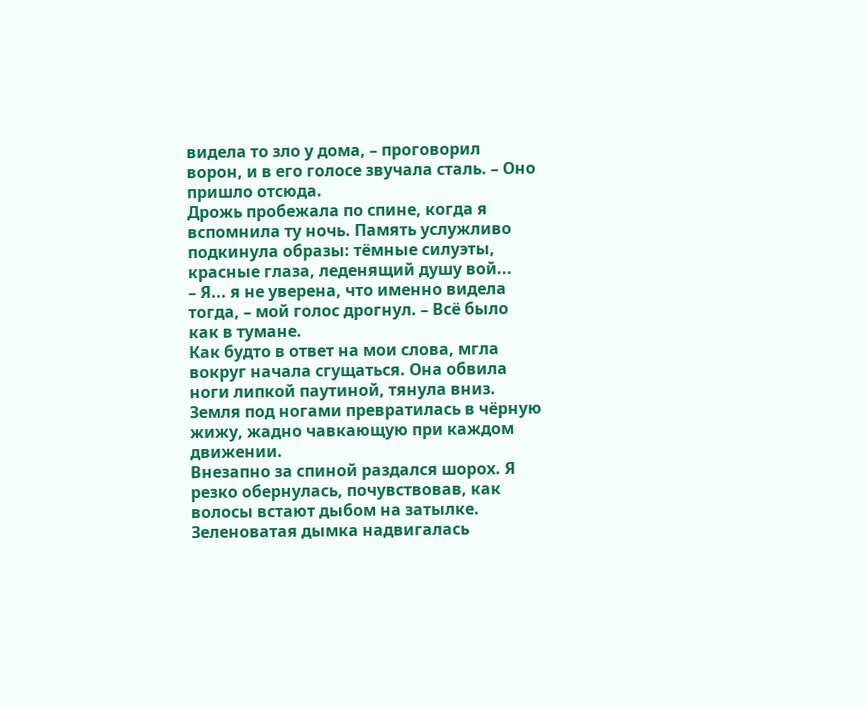видела то зло у дома, – проговорил ворон, и в его голосе звучала сталь. – Оно пришло отсюда.
Дрожь пробежала по спине, когда я вспомнила ту ночь. Память услужливо подкинула образы: тёмные силуэты, красные глаза, леденящий душу вой...
– Я... я не уверена, что именно видела тогда, – мой голос дрогнул. – Всё было как в тумане.
Как будто в ответ на мои слова, мгла вокруг начала сгущаться. Она обвила ноги липкой паутиной, тянула вниз. Земля под ногами превратилась в чёрную жижу, жадно чавкающую при каждом движении.
Внезапно за спиной раздался шорох. Я резко обернулась, почувствовав, как волосы встают дыбом на затылке. Зеленоватая дымка надвигалась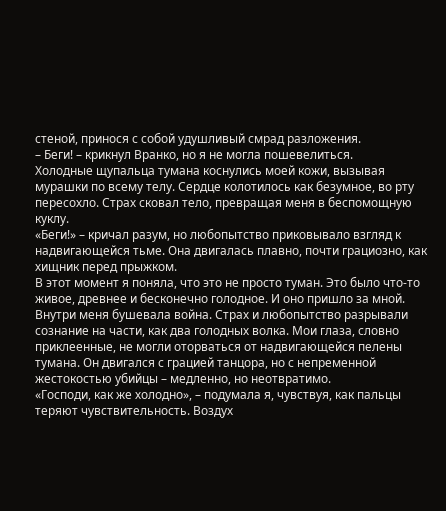стеной, принося с собой удушливый смрад разложения.
– Беги! – крикнул Вранко, но я не могла пошевелиться.
Холодные щупальца тумана коснулись моей кожи, вызывая мурашки по всему телу. Сердце колотилось как безумное, во рту пересохло. Страх сковал тело, превращая меня в беспомощную куклу.
«Беги!» – кричал разум, но любопытство приковывало взгляд к надвигающейся тьме. Она двигалась плавно, почти грациозно, как хищник перед прыжком.
В этот момент я поняла, что это не просто туман. Это было что-то живое, древнее и бесконечно голодное. И оно пришло за мной.
Внутри меня бушевала война. Страх и любопытство разрывали сознание на части, как два голодных волка. Мои глаза, словно приклеенные, не могли оторваться от надвигающейся пелены тумана. Он двигался с грацией танцора, но с непременной жестокостью убийцы – медленно, но неотвратимо.
«Господи, как же холодно», – подумала я, чувствуя, как пальцы теряют чувствительность. Воздух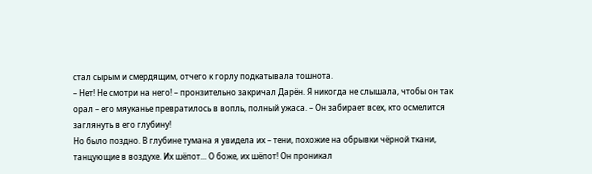стал сырым и смердящим, отчего к горлу подкатывала тошнота.
– Нет! Не смотри на него! – пронзительно закричал Дарён. Я никогда не слышала, чтобы он так орал – его мяуканье превратилось в вопль, полный ужаса. – Он забирает всех, кто осмелится заглянуть в его глубину!
Но было поздно. В глубине тумана я увидела их – тени, похожие на обрывки чёрной ткани, танцующие в воздухе. Их шёпот... О боже, их шёпот! Он проникал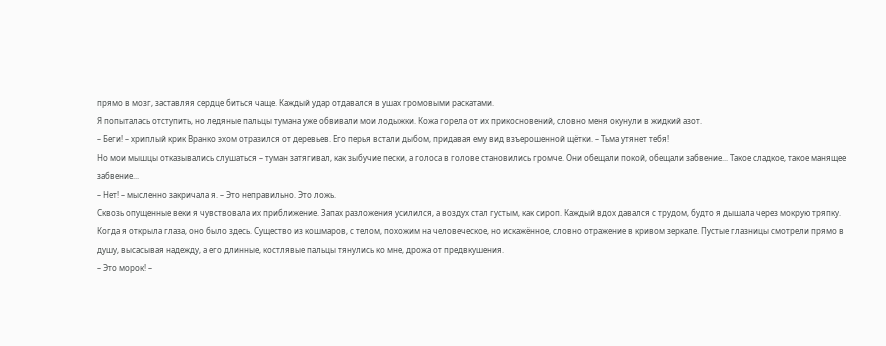прямо в мозг, заставляя сердце биться чаще. Каждый удар отдавался в ушах громовыми раскатами.
Я попыталась отступить, но ледяные пальцы тумана уже обвивали мои лодыжки. Кожа горела от их прикосновений, словно меня окунули в жидкий азот.
– Беги! – хриплый крик Вранко эхом отразился от деревьев. Его перья встали дыбом, придавая ему вид взъерошенной щётки. – Тьма утянет тебя!
Но мои мышцы отказывались слушаться – туман затягивал, как зыбучие пески, а голоса в голове становились громче. Они обещали покой, обещали забвение... Такое сладкое, такое манящее забвение...
– Нет! – мысленно закричала я. – Это неправильно. Это ложь.
Сквозь опущенные веки я чувствовала их приближение. Запах разложения усилился, а воздух стал густым, как сироп. Каждый вдох давался с трудом, будто я дышала через мокрую тряпку.
Когда я открыла глаза, оно было здесь. Существо из кошмаров, с телом, похожим на человеческое, но искажённое, словно отражение в кривом зеркале. Пустые глазницы смотрели прямо в душу, высасывая надежду, а его длинные, костлявые пальцы тянулись ко мне, дрожа от предвкушения.
– Это морок! –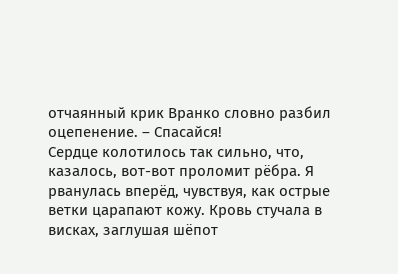отчаянный крик Вранко словно разбил оцепенение. – Спасайся!
Сердце колотилось так сильно, что, казалось, вот-вот проломит рёбра. Я рванулась вперёд, чувствуя, как острые ветки царапают кожу. Кровь стучала в висках, заглушая шёпот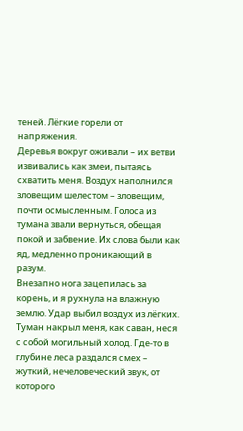теней. Лёгкие горели от напряжения.
Деревья вокруг оживали – их ветви извивались как змеи, пытаясь схватить меня. Воздух наполнился зловещим шелестом – зловещим, почти осмысленным. Голоса из тумана звали вернуться, обещая покой и забвение. Их слова были как яд, медленно проникающий в разум.
Внезапно нога зацепилась за корень, и я рухнула на влажную землю. Удар выбил воздух из лёгких. Туман накрыл меня, как саван, неся с собой могильный холод. Где-то в глубине леса раздался смех – жуткий, нечеловеческий звук, от которого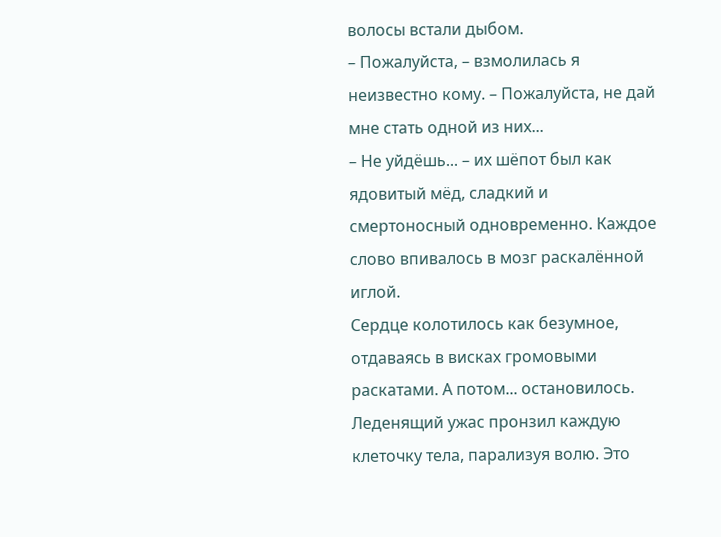волосы встали дыбом.
– Пожалуйста, – взмолилась я неизвестно кому. – Пожалуйста, не дай мне стать одной из них...
– Не уйдёшь... – их шёпот был как ядовитый мёд, сладкий и смертоносный одновременно. Каждое слово впивалось в мозг раскалённой иглой.
Сердце колотилось как безумное, отдаваясь в висках громовыми раскатами. А потом... остановилось. Леденящий ужас пронзил каждую клеточку тела, парализуя волю. Это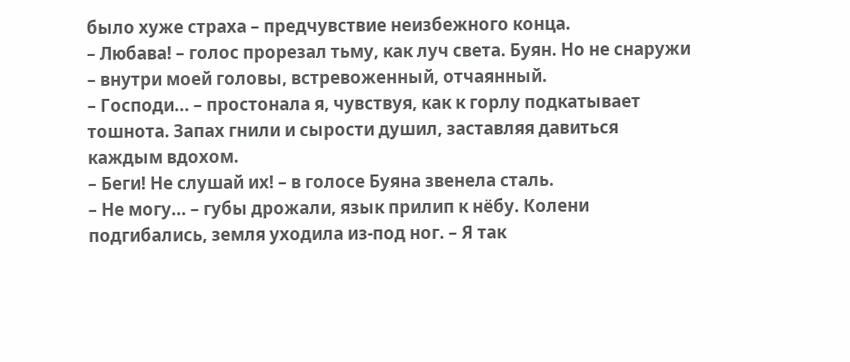было хуже страха – предчувствие неизбежного конца.
– Любава! – голос прорезал тьму, как луч света. Буян. Но не снаружи – внутри моей головы, встревоженный, отчаянный.
– Господи... – простонала я, чувствуя, как к горлу подкатывает тошнота. Запах гнили и сырости душил, заставляя давиться каждым вдохом.
– Беги! Не слушай их! – в голосе Буяна звенела сталь.
– Не могу... – губы дрожали, язык прилип к нёбу. Колени подгибались, земля уходила из-под ног. – Я так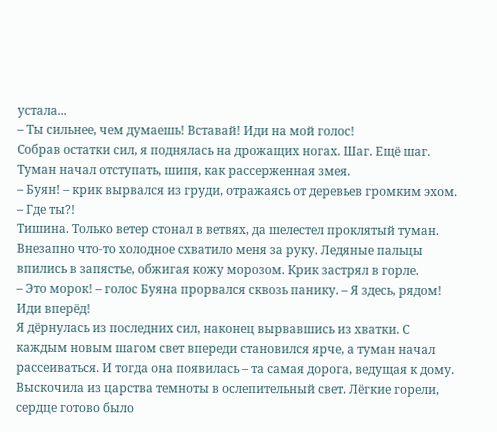устала...
– Ты сильнее, чем думаешь! Вставай! Иди на мой голос!
Собрав остатки сил, я поднялась на дрожащих ногах. Шаг. Ещё шаг. Туман начал отступать, шипя, как рассерженная змея.
– Буян! – крик вырвался из груди, отражаясь от деревьев громким эхом. – Где ты?!
Тишина. Только ветер стонал в ветвях, да шелестел проклятый туман.
Внезапно что-то холодное схватило меня за руку. Ледяные пальцы впились в запястье, обжигая кожу морозом. Крик застрял в горле.
– Это морок! – голос Буяна прорвался сквозь панику. – Я здесь, рядом! Иди вперёд!
Я дёрнулась из последних сил, наконец вырвавшись из хватки. С каждым новым шагом свет впереди становился ярче, а туман начал рассеиваться. И тогда она появилась – та самая дорога, ведущая к дому.
Выскочила из царства темноты в ослепительный свет. Лёгкие горели, сердце готово было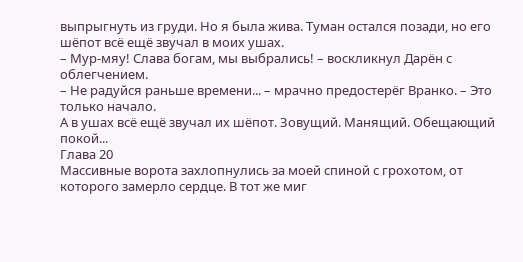выпрыгнуть из груди. Но я была жива. Туман остался позади, но его шёпот всё ещё звучал в моих ушах.
– Мур-мяу! Слава богам, мы выбрались! – воскликнул Дарён с облегчением.
– Не радуйся раньше времени... – мрачно предостерёг Вранко. – Это только начало.
А в ушах всё ещё звучал их шёпот. Зовущий. Манящий. Обещающий покой...
Глава 20
Массивные ворота захлопнулись за моей спиной с грохотом, от которого замерло сердце. В тот же миг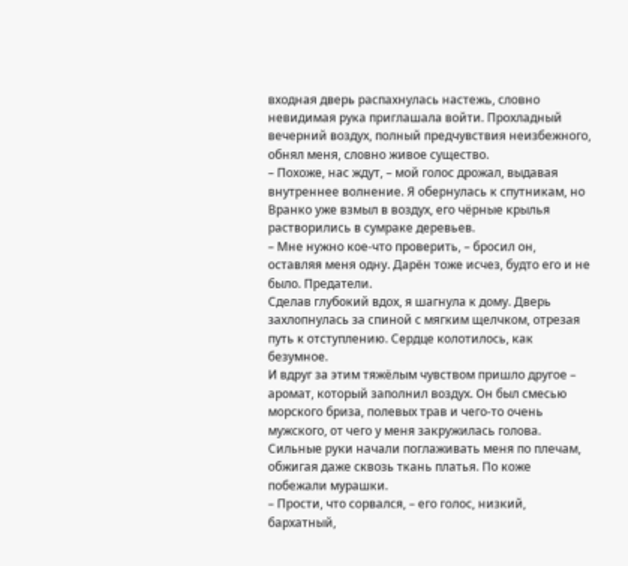входная дверь распахнулась настежь, словно невидимая рука приглашала войти. Прохладный вечерний воздух, полный предчувствия неизбежного, обнял меня, словно живое существо.
– Похоже, нас ждут, – мой голос дрожал, выдавая внутреннее волнение. Я обернулась к спутникам, но Вранко уже взмыл в воздух, его чёрные крылья растворились в сумраке деревьев.
– Мне нужно кое-что проверить, – бросил он, оставляя меня одну. Дарён тоже исчез, будто его и не было. Предатели.
Сделав глубокий вдох, я шагнула к дому. Дверь захлопнулась за спиной с мягким щелчком, отрезая путь к отступлению. Сердце колотилось, как безумное.
И вдруг за этим тяжёлым чувством пришло другое – аромат, который заполнил воздух. Он был смесью морского бриза, полевых трав и чего-то очень мужского, от чего у меня закружилась голова.
Сильные руки начали поглаживать меня по плечам, обжигая даже сквозь ткань платья. По коже побежали мурашки.
– Прости, что сорвался, – его голос, низкий, бархатный,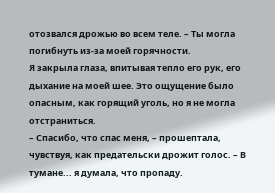отозвался дрожью во всем теле. – Ты могла погибнуть из-за моей горячности.
Я закрыла глаза, впитывая тепло его рук, его дыхание на моей шее. Это ощущение было опасным, как горящий уголь, но я не могла отстраниться.
– Спасибо, что спас меня, – прошептала, чувствуя, как предательски дрожит голос. – В тумане... я думала, что пропаду.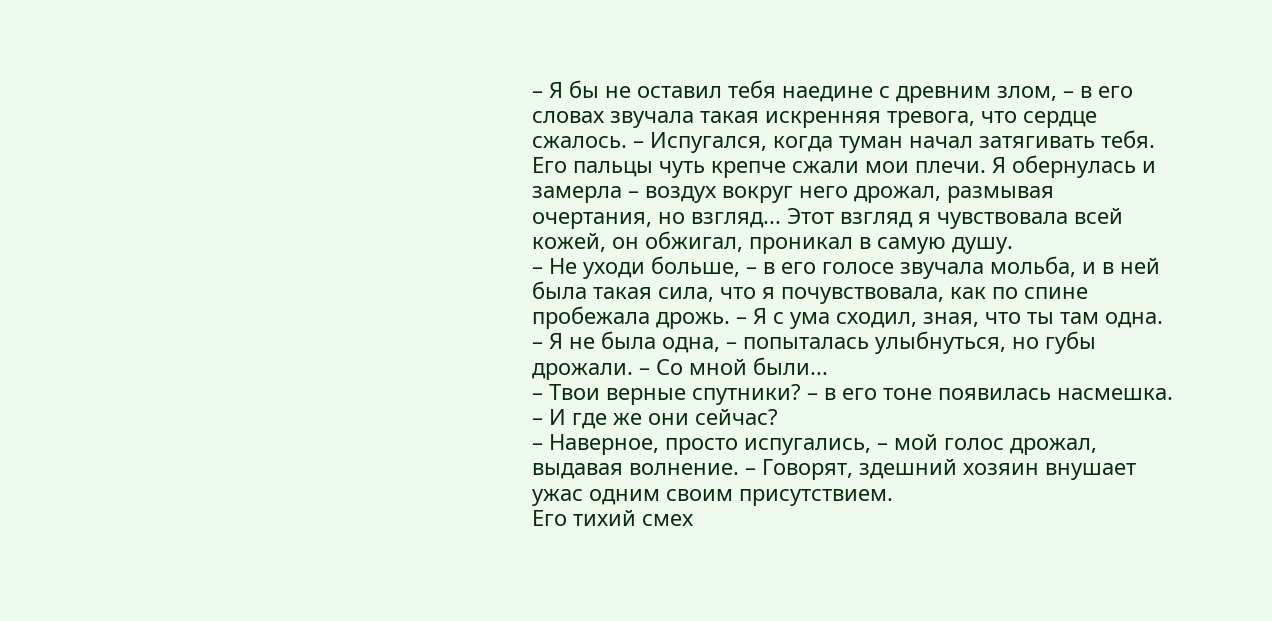– Я бы не оставил тебя наедине с древним злом, – в его словах звучала такая искренняя тревога, что сердце сжалось. – Испугался, когда туман начал затягивать тебя.
Его пальцы чуть крепче сжали мои плечи. Я обернулась и замерла – воздух вокруг него дрожал, размывая очертания, но взгляд... Этот взгляд я чувствовала всей кожей, он обжигал, проникал в самую душу.
– Не уходи больше, – в его голосе звучала мольба, и в ней была такая сила, что я почувствовала, как по спине пробежала дрожь. – Я с ума сходил, зная, что ты там одна.
– Я не была одна, – попыталась улыбнуться, но губы дрожали. – Со мной были...
– Твои верные спутники? – в его тоне появилась насмешка. – И где же они сейчас?
– Наверное, просто испугались, – мой голос дрожал, выдавая волнение. – Говорят, здешний хозяин внушает ужас одним своим присутствием.
Его тихий смех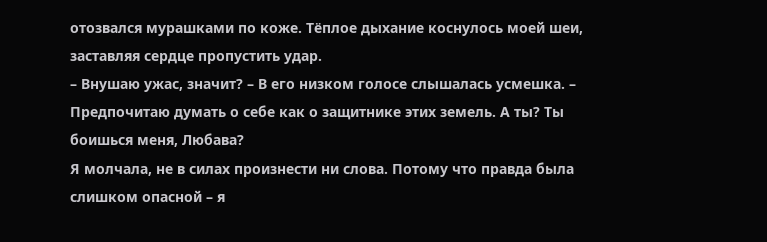отозвался мурашками по коже. Тёплое дыхание коснулось моей шеи, заставляя сердце пропустить удар.
– Внушаю ужас, значит? – В его низком голосе слышалась усмешка. – Предпочитаю думать о себе как о защитнике этих земель. А ты? Ты боишься меня, Любава?
Я молчала, не в силах произнести ни слова. Потому что правда была слишком опасной – я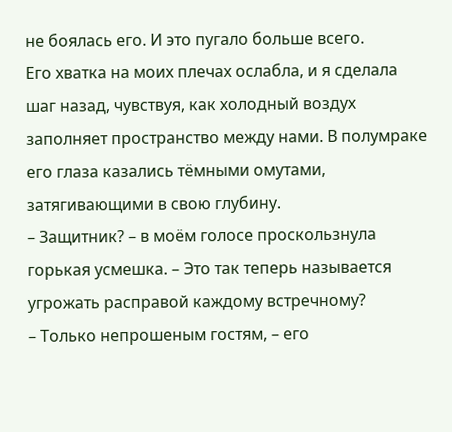не боялась его. И это пугало больше всего.
Его хватка на моих плечах ослабла, и я сделала шаг назад, чувствуя, как холодный воздух заполняет пространство между нами. В полумраке его глаза казались тёмными омутами, затягивающими в свою глубину.
– Защитник? – в моём голосе проскользнула горькая усмешка. – Это так теперь называется угрожать расправой каждому встречному?
– Только непрошеным гостям, – его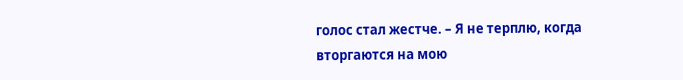голос стал жестче. – Я не терплю, когда вторгаются на мою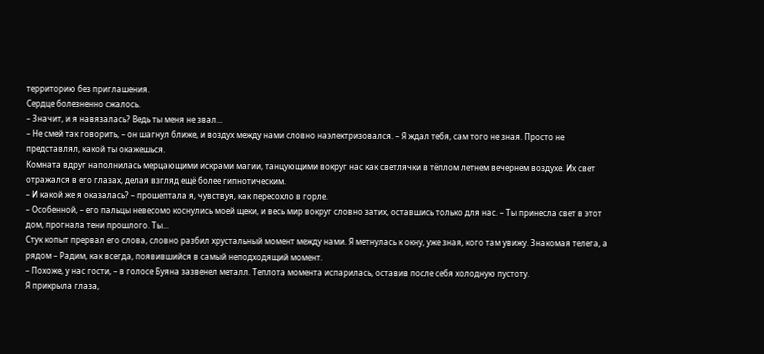территорию без приглашения.
Сердце болезненно сжалось.
– Значит, и я навязалась? Ведь ты меня не звал...
– Не смей так говорить, – он шагнул ближе, и воздух между нами словно наэлектризовался. – Я ждал тебя, сам того не зная. Просто не представлял, какой ты окажешься.
Комната вдруг наполнилась мерцающими искрами магии, танцующими вокруг нас как светлячки в тёплом летнем вечернем воздухе. Их свет отражался в его глазах, делая взгляд ещё более гипнотическим.
– И какой же я оказалась? – прошептала я, чувствуя, как пересохло в горле.
– Особенной, – его пальцы невесомо коснулись моей щеки, и весь мир вокруг словно затих, оставшись только для нас. – Ты принесла свет в этот дом, прогнала тени прошлого. Ты...
Стук копыт прервал его слова, словно разбил хрустальный момент между нами. Я метнулась к окну, уже зная, кого там увижу. Знакомая телега, а рядом – Радим, как всегда, появившийся в самый неподходящий момент.
– Похоже, у нас гости, – в голосе Буяна зазвенел металл. Теплота момента испарилась, оставив после себя холодную пустоту.
Я прикрыла глаза,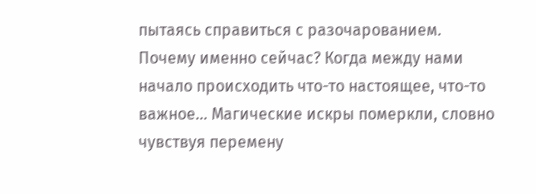пытаясь справиться с разочарованием. Почему именно сейчас? Когда между нами начало происходить что-то настоящее, что-то важное... Магические искры померкли, словно чувствуя перемену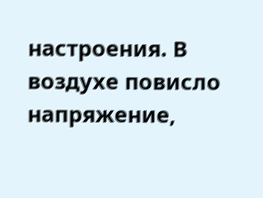настроения. В воздухе повисло напряжение,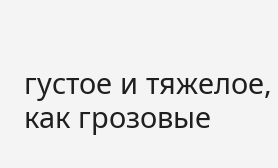густое и тяжелое, как грозовые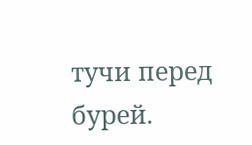тучи перед бурей.